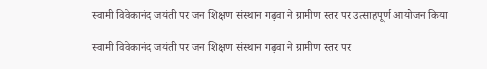स्वामी विवेकानंद जयंती पर जन शिक्षण संस्थान गढ़वा ने ग्रामीण स्तर पर उत्साहपूर्ण आयोजन किया

स्वामी विवेकानंद जयंती पर जन शिक्षण संस्थान गढ़वा ने ग्रामीण स्तर पर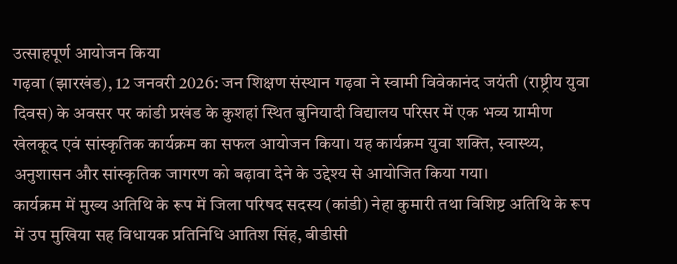उत्साहपूर्ण आयोजन किया
गढ़वा (झारखंड), 12 जनवरी 2026: जन शिक्षण संस्थान गढ़वा ने स्वामी विवेकानंद जयंती (राष्ट्रीय युवा दिवस) के अवसर पर कांडी प्रखंड के कुशहां स्थित बुनियादी विद्यालय परिसर में एक भव्य ग्रामीण खेलकूद एवं सांस्कृतिक कार्यक्रम का सफल आयोजन किया। यह कार्यक्रम युवा शक्ति, स्वास्थ्य, अनुशासन और सांस्कृतिक जागरण को बढ़ावा देने के उद्देश्य से आयोजित किया गया।
कार्यक्रम में मुख्य अतिथि के रूप में जिला परिषद सदस्य (कांडी) नेहा कुमारी तथा विशिष्ट अतिथि के रूप में उप मुखिया सह विधायक प्रतिनिधि आतिश सिंह, बीडीसी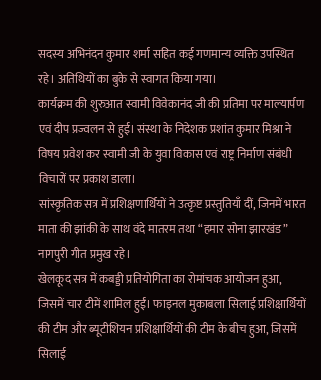सदस्य अभिनंदन कुमार शर्मा सहित कई गणमान्य व्यक्ति उपस्थित रहे। अतिथियों का बुके से स्वागत किया गया।
कार्यक्रम की शुरुआत स्वामी विवेकानंद जी की प्रतिमा पर माल्यार्पण एवं दीप प्रज्वलन से हुई। संस्था के निदेशक प्रशांत कुमार मिश्रा ने विषय प्रवेश कर स्वामी जी के युवा विकास एवं राष्ट्र निर्माण संबंधी विचारों पर प्रकाश डाला।
सांस्कृतिक सत्र में प्रशिक्षणार्थियों ने उत्कृष्ट प्रस्तुतियाँ दीं, जिनमें भारत माता की झांकी के साथ वंदे मातरम तथा “हमार सोना झारखंड” नागपुरी गीत प्रमुख रहे।
खेलकूद सत्र में कबड्डी प्रतियोगिता का रोमांचक आयोजन हुआ, जिसमें चार टीमें शामिल हुईं। फाइनल मुकाबला सिलाई प्रशिक्षार्थियों की टीम और ब्यूटीशियन प्रशिक्षार्थियों की टीम के बीच हुआ, जिसमें सिलाई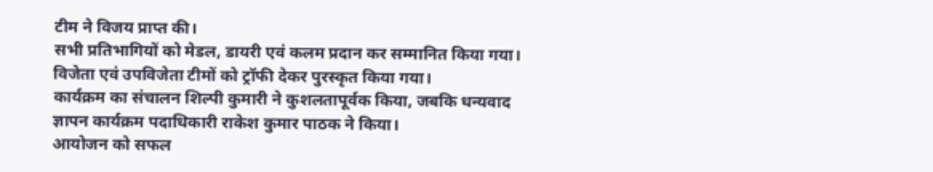टीम ने विजय प्राप्त की।
सभी प्रतिभागियों को मेडल, डायरी एवं कलम प्रदान कर सम्मानित किया गया। विजेता एवं उपविजेता टीमों को ट्रॉफी देकर पुरस्कृत किया गया।
कार्यक्रम का संचालन शिल्पी कुमारी ने कुशलतापूर्वक किया, जबकि धन्यवाद ज्ञापन कार्यक्रम पदाधिकारी राकेश कुमार पाठक ने किया।
आयोजन को सफल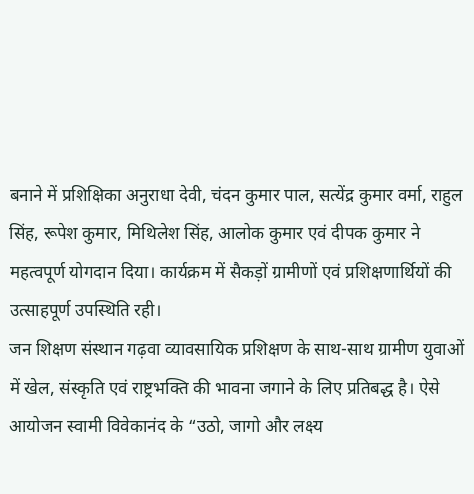बनाने में प्रशिक्षिका अनुराधा देवी, चंदन कुमार पाल, सत्येंद्र कुमार वर्मा, राहुल सिंह, रूपेश कुमार, मिथिलेश सिंह, आलोक कुमार एवं दीपक कुमार ने महत्वपूर्ण योगदान दिया। कार्यक्रम में सैकड़ों ग्रामीणों एवं प्रशिक्षणार्थियों की उत्साहपूर्ण उपस्थिति रही।
जन शिक्षण संस्थान गढ़वा व्यावसायिक प्रशिक्षण के साथ-साथ ग्रामीण युवाओं में खेल, संस्कृति एवं राष्ट्रभक्ति की भावना जगाने के लिए प्रतिबद्ध है। ऐसे आयोजन स्वामी विवेकानंद के “उठो, जागो और लक्ष्य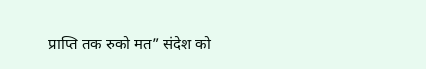प्राप्ति तक रुको मत” संदेश को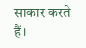साकार करते हैं।